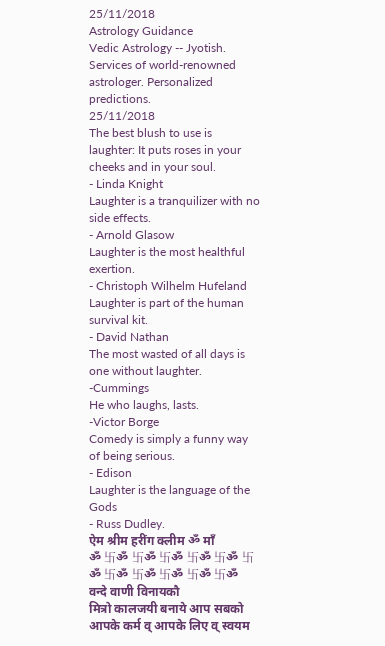25/11/2018
Astrology Guidance
Vedic Astrology -- Jyotish. Services of world-renowned astrologer. Personalized predictions.
25/11/2018
The best blush to use is laughter: It puts roses in your cheeks and in your soul.
- Linda Knight
Laughter is a tranquilizer with no side effects.
- Arnold Glasow
Laughter is the most healthful exertion.
- Christoph Wilhelm Hufeland
Laughter is part of the human survival kit.
- David Nathan
The most wasted of all days is one without laughter.
-Cummings
He who laughs, lasts.
-Victor Borge
Comedy is simply a funny way of being serious.
- Edison
Laughter is the language of the Gods
- Russ Dudley.
ऐम श्रीम हरींग क्लीम ॐ माँ
ॐ 卐ॐ 卐ॐ 卐ॐ 卐ॐ 卐ॐ 卐ॐ 卐ॐ 卐ॐ 卐ॐ 卐ॐ 卐ॐ
वन्दे वाणी विनायकौ
मित्रो कालजयी बनाये आप सबको आपके कर्म व् आपके लिए व् स्वयम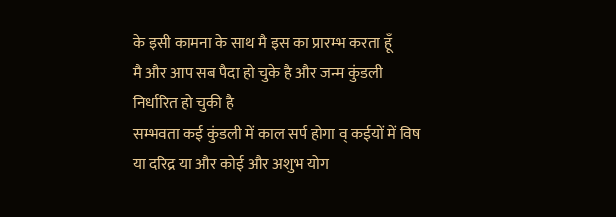के इसी कामना के साथ मै इस का प्रारम्भ करता हूँ
मै और आप सब पैदा हो चुके है और जन्म कुंडली निर्धारित हो चुकी है
सम्भवता कई कुंडली में काल सर्प होगा व् कईयों में विष या दरिद्र या और कोई और अशुभ योग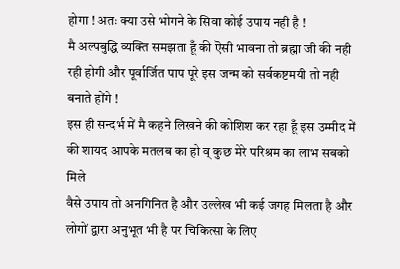होगा ! अतः क्या उसे भोगने के सिवा कोई उपाय नही है !
मै अल्पबुद्धि व्यक्ति समझता हूँ की ऎसी भावना तो ब्रह्मा जी की नही रही होगी और पूर्वार्जित पाप पूरे इस जन्म को सर्वकष्टमयी तो नही बनाते होंगे !
इस ही सन्दर्भ में मै कहने लिखने की कोशिश कर रहा हूँ इस उम्मीद में की शायद आपके मतलब का हो व् कुछ मेरे परिश्रम का लाभ सबको मिले
वैसे उपाय तो अनगिनित है और उल्लेख भी कई जगह मिलता है और लोगों द्वारा अनुभूत भी है पर चिकित्सा के लिए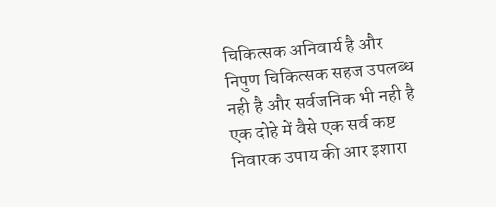चिकित्सक अनिवार्य है और निपुण चिकित्सक सहज उपलब्ध नही है और सर्वजनिक भी नही है
एक दोहे में वैसे एक सर्व कष्ट निवारक उपाय की आर इशारा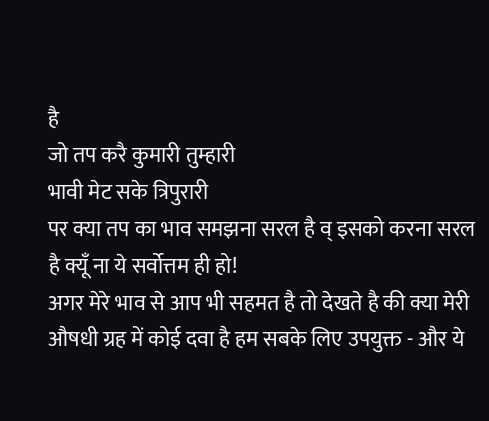है
जो तप करै कुमारी तुम्हारी
भावी मेट सके त्रिपुरारी
पर क्या तप का भाव समझना सरल है व् इसको करना सरल है क्यूँ ना ये सर्वोत्तम ही हो!
अगर मेरे भाव से आप भी सहमत है तो देखते है की क्या मेरी औषधी ग्रह में कोई दवा है हम सबके लिए उपयुक्त - और ये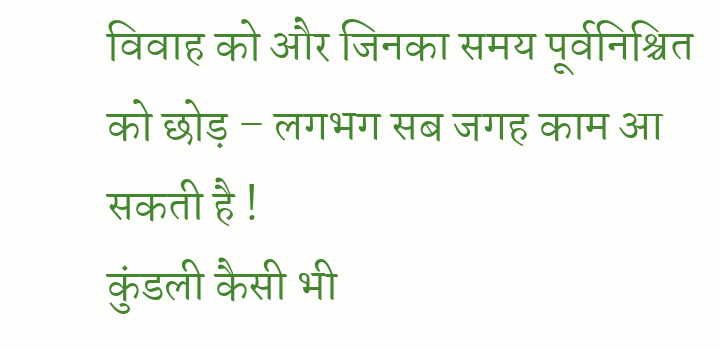विवाह को और जिनका समय पूर्वनिश्चित को छोड़ – लगभग सब जगह काम आ सकती है !
कुंडली कैसी भी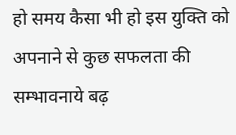हो समय कैसा भी हो इस युक्ति को अपनाने से कुछ सफलता की सम्भावनाये बढ़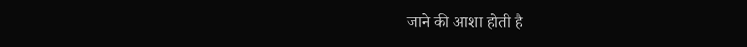जाने की आशा होती है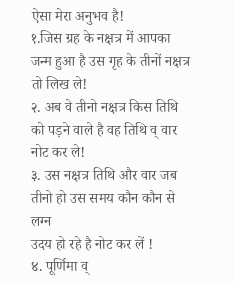ऐसा मेरा अनुभव है!
१.जिस ग्रह के नक्षत्र में आपका जन्म हुआ है उस गृह के तीनों नक्षत्र तो लिख ले!
२. अब वे तीनो नक्षत्र किस तिथि को पड़ने वाले है वह तिथि व् वार नोट कर ले!
३. उस नक्षत्र तिथि और वार जब तीनो हो उस समय कौन कौन से लग्न
उदय हो रहे है नोट कर लें !
४. पूर्णिमा व्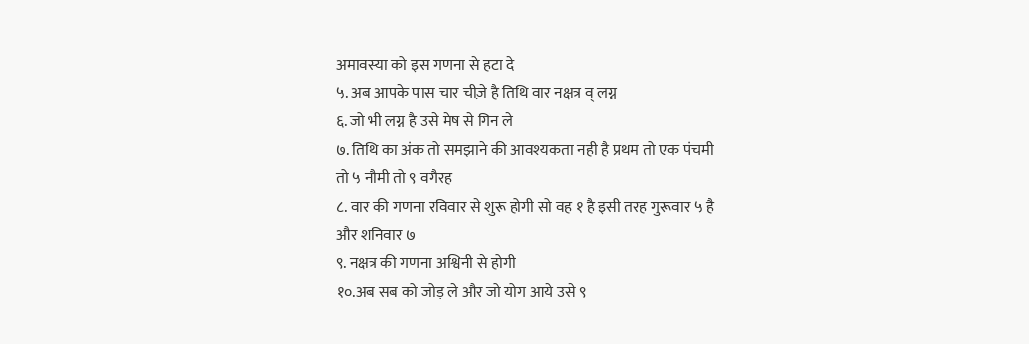अमावस्या को इस गणना से हटा दे
५. अब आपके पास चार चीज़े है तिथि वार नक्षत्र व् लग्न
६. जो भी लग्न है उसे मेष से गिन ले
७. तिथि का अंक तो समझाने की आवश्यकता नही है प्रथम तो एक पंचमी
तो ५ नौमी तो ९ वगैरह
८. वार की गणना रविवार से शुरू होगी सो वह १ है इसी तरह गुरूवार ५ है
और शनिवार ७
९. नक्षत्र की गणना अश्विनी से होगी
१०.अब सब को जोड़ ले और जो योग आये उसे ९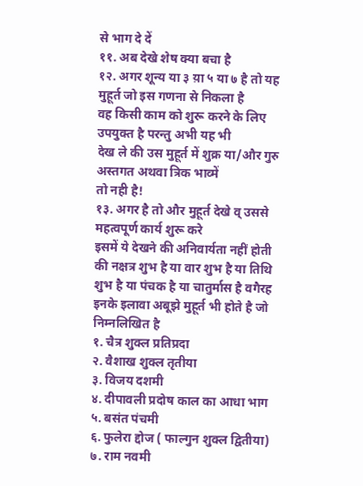से भाग दे दें
११. अब देखे शेष क्या बचा है
१२. अगर शून्य या ३ य़ा ५ या ७ है तो यह मुहूर्त जो इस गणना से निकला है
वह किसी काम को शुरू करने के लिए उपयुक्त है परन्तु अभी यह भी
देख ले की उस मुहूर्त में शुक्र या/और गुरु अस्तगत अथवा त्रिक भाव्में
तो नही है!
१३. अगर है तो और मुहूर्त देखे व् उससे महत्वपूर्ण कार्य शुरू करे
इसमें ये देखने की अनिवार्यता नहीं होती की नक्षत्र शुभ है या वार शुभ है या तिथि शुभ है या पंचक है या चातुर्मास है वगैरह
इनके इलावा अबूझे मुहूर्त भी होते है जो निम्नलिखित है
१. चैत्र शुक्ल प्रतिप्रदा
२. वैशाख शुक्ल तृतीया
३. विजय दशमी
४. दीपावली प्रदोष काल का आधा भाग
५. बसंत पंचमी
६. फुलेरा द्दोज ( फाल्गुन शुक्ल द्वितीया)
७. राम नवमी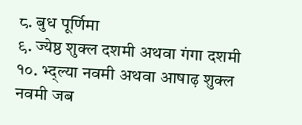८. बुध पूर्णिमा
९. ज्येष्ठ शुक्ल दशमी अथवा गंगा दशमी
१०. भ्द्ल्या नवमी अथवा आषाढ़ शुक्ल नवमी जब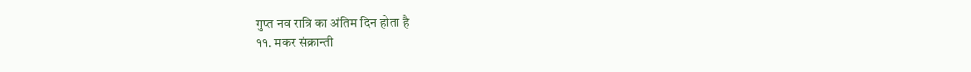गुप्त नव रात्रि का अंतिम दिन होता है
११. मकर संक्रान्ती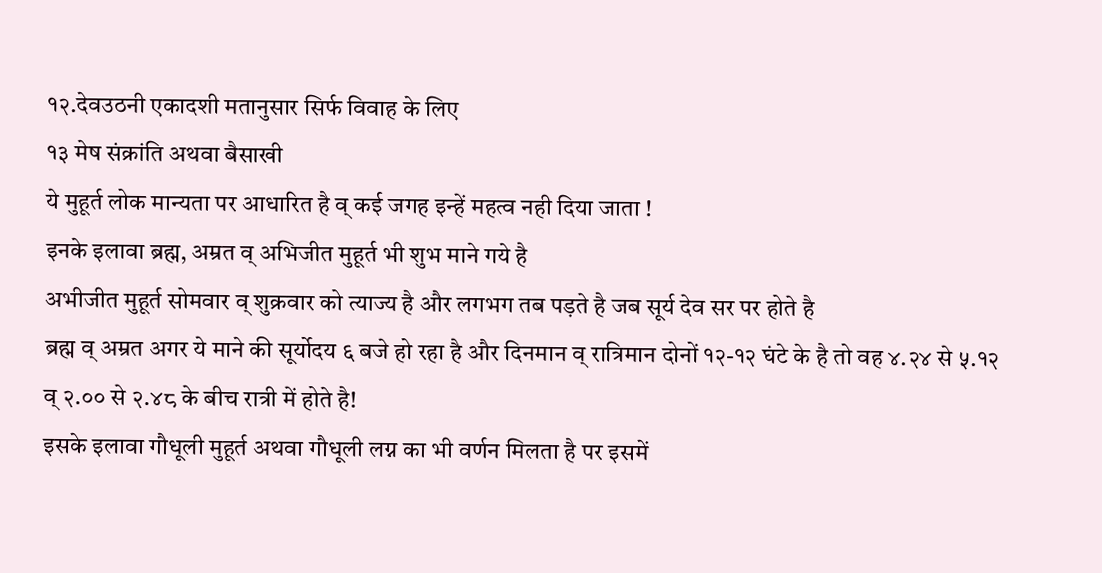१२.देवउठनी एकादशी मतानुसार सिर्फ विवाह के लिए
१३ मेष संक्रांति अथवा बैसाखी
ये मुहूर्त लोक मान्यता पर आधारित है व् कई जगह इन्हें महत्व नही दिया जाता !
इनके इलावा ब्रह्म, अम्रत व् अभिजीत मुहूर्त भी शुभ माने गये है
अभीजीत मुहूर्त सोमवार व् शुक्रवार को त्याज्य है और लगभग तब पड़ते है जब सूर्य देव सर पर होते है
ब्रह्म व् अम्रत अगर ये माने की सूर्योदय ६ बजे हो रहा है और दिनमान व् रात्रिमान दोनों १२-१२ घंटे के है तो वह ४.२४ से ५.१२ व् २.०० से २.४८ के बीच रात्री में होते है!
इसके इलावा गौधूली मुहूर्त अथवा गौधूली लग्न का भी वर्णन मिलता है पर इसमें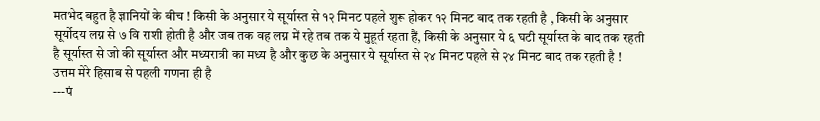मतभेद बहुत है ज्ञानियों के बीच ! किसी के अनुसार ये सूर्यास्त से १२ मिनट पहले शुरू होकर १२ मिनट बाद तक रहती है , किसी के अनुसार सूर्योदय लग्न से ७ वि राशी होती है और जब तक वह लग्न में रहे तब तक ये मुहूर्त रहता हैं, किसी के अनुसार ये ६ घटी सूर्यास्त के बाद तक रहती है सूर्यास्त से जो की सूर्यास्त और मध्यरात्री का मध्य है और कुछ के अनुसार ये सूर्यास्त से २४ मिनट पहले से २४ मिनट बाद तक रहती है !
उत्तम मेरे हिसाब से पहली गणना ही है
---पं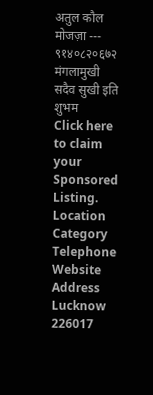अतुल कौल मोजज़ा --- ९१४०८२०६७२
मंगलामुखी
सदैव सुखी इति शुभम
Click here to claim your Sponsored Listing.
Location
Category
Telephone
Website
Address
Lucknow
226017